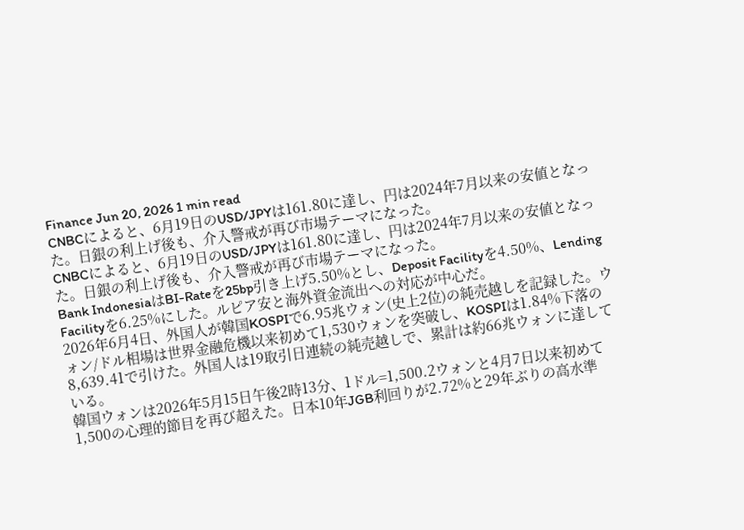Finance Jun 20, 2026 1 min read
CNBCによると、6月19日のUSD/JPYは161.80に達し、円は2024年7月以来の安値となった。日銀の利上げ後も、介入警戒が再び市場テーマになった。
CNBCによると、6月19日のUSD/JPYは161.80に達し、円は2024年7月以来の安値となった。日銀の利上げ後も、介入警戒が再び市場テーマになった。
Bank IndonesiaはBI-Rateを25bp引き上げ5.50%とし、Deposit Facilityを4.50%、Lending Facilityを6.25%にした。ルピア安と海外資金流出への対応が中心だ。
2026年6月4日、外国人が韓国KOSPIで6.95兆ウォン(史上2位)の純売越しを記録した。ウォン/ドル相場は世界金融危機以来初めて1,530ウォンを突破し、KOSPIは1.84%下落の8,639.41で引けた。外国人は19取引日連続の純売越しで、累計は約66兆ウォンに達している。
韓国ウォンは2026年5月15日午後2時13分、1ドル=1,500.2ウォンと4月7日以来初めて1,500の心理的節目を再び超えた。日本10年JGB利回りが2.72%と29年ぶりの高水準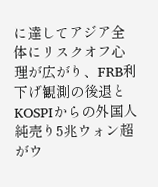に達してアジア全体にリスクオフ心理が広がり、FRB利下げ観測の後退とKOSPIからの外国人純売り5兆ウォン超がウ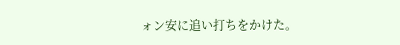ォン安に追い打ちをかけた。